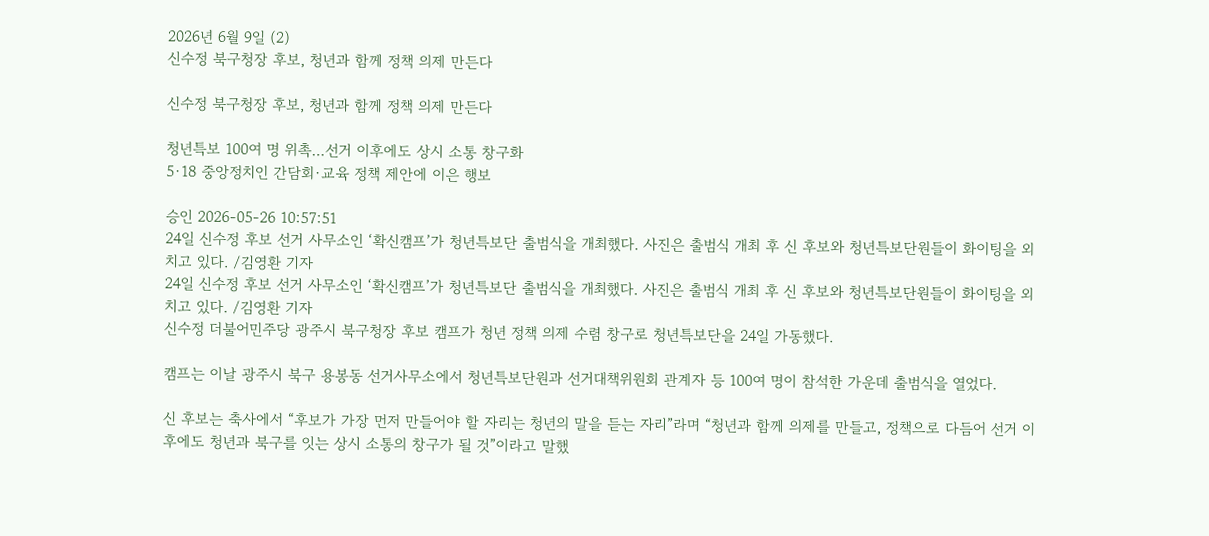2026년 6월 9일 (2)
신수정 북구청장 후보, 청년과 함께 정책 의제 만든다

신수정 북구청장 후보, 청년과 함께 정책 의제 만든다

청년특보 100여 명 위촉…선거 이후에도 상시 소통 창구화
5·18 중앙정치인 간담회·교육 정책 제안에 이은 행보

승인 2026-05-26 10:57:51
24일 신수정 후보 선거 사무소인 ‘확신캠프’가 청년특보단 출범식을 개최했다. 사진은 출범식 개최 후 신 후보와 청년특보단원들이 화이팅을 외치고 있다. /김영환 기자
24일 신수정 후보 선거 사무소인 ‘확신캠프’가 청년특보단 출범식을 개최했다. 사진은 출범식 개최 후 신 후보와 청년특보단원들이 화이팅을 외치고 있다. /김영환 기자
신수정 더불어민주당 광주시 북구청장 후보 캠프가 청년 정책 의제 수렴 창구로 청년특보단을 24일 가동했다.

캠프는 이날 광주시 북구 용봉동 선거사무소에서 청년특보단원과 선거대책위원회 관계자 등 100여 명이 참석한 가운데 출범식을 열었다.

신 후보는 축사에서 “후보가 가장 먼저 만들어야 할 자리는 청년의 말을 듣는 자리”라며 “청년과 함께 의제를 만들고, 정책으로 다듬어 선거 이후에도 청년과 북구를 잇는 상시 소통의 창구가 될 것”이라고 말했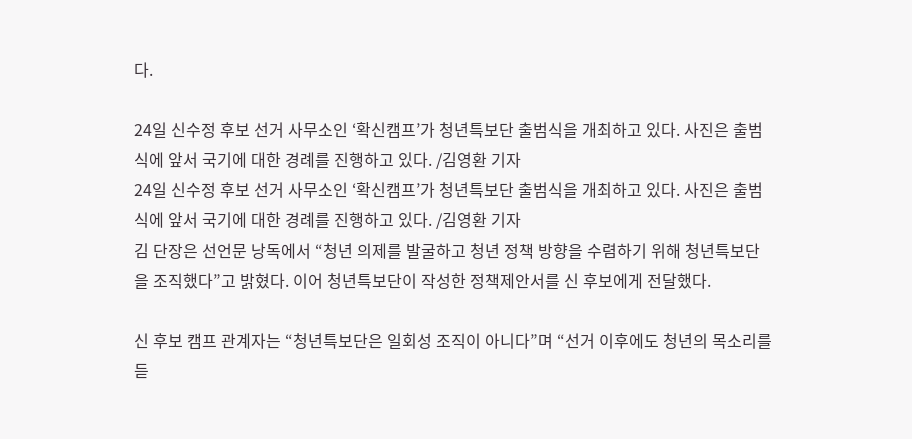다.

24일 신수정 후보 선거 사무소인 ‘확신캠프’가 청년특보단 출범식을 개최하고 있다. 사진은 출범식에 앞서 국기에 대한 경례를 진행하고 있다. /김영환 기자
24일 신수정 후보 선거 사무소인 ‘확신캠프’가 청년특보단 출범식을 개최하고 있다. 사진은 출범식에 앞서 국기에 대한 경례를 진행하고 있다. /김영환 기자
김 단장은 선언문 낭독에서 “청년 의제를 발굴하고 청년 정책 방향을 수렴하기 위해 청년특보단을 조직했다”고 밝혔다. 이어 청년특보단이 작성한 정책제안서를 신 후보에게 전달했다.

신 후보 캠프 관계자는 “청년특보단은 일회성 조직이 아니다”며 “선거 이후에도 청년의 목소리를 듣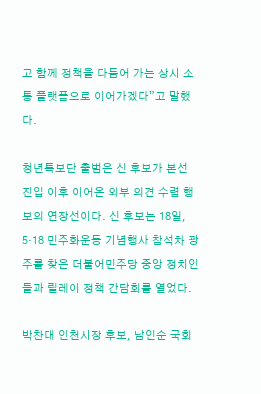고 함께 정책을 다듬어 가는 상시 소통 플랫폼으로 이어가겠다”고 말했다.

청년특보단 출범은 신 후보가 본선 진입 이후 이어온 외부 의견 수렴 행보의 연장선이다. 신 후보는 18일, 5·18 민주화운동 기념행사 참석차 광주를 찾은 더불어민주당 중앙 정치인들과 릴레이 정책 간담회를 열었다.

박찬대 인천시장 후보, 남인순 국회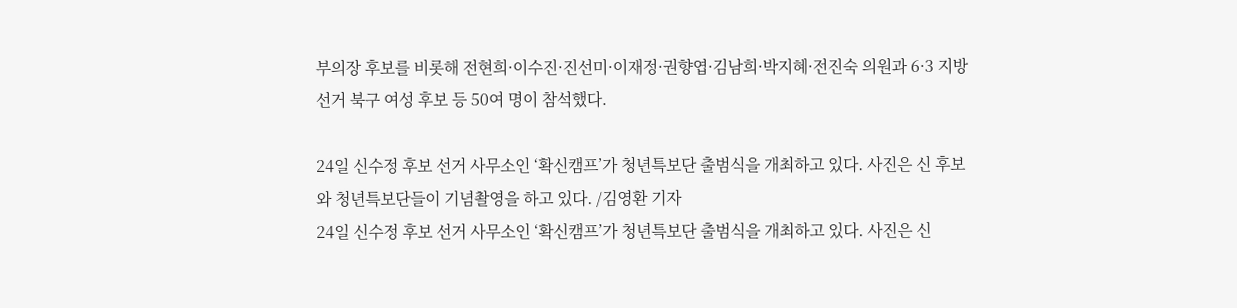부의장 후보를 비롯해 전현희·이수진·진선미·이재정·권향엽·김남희·박지혜·전진숙 의원과 6·3 지방선거 북구 여성 후보 등 50여 명이 참석했다.

24일 신수정 후보 선거 사무소인 ‘확신캠프’가 청년특보단 출범식을 개최하고 있다. 사진은 신 후보와 청년특보단들이 기념촬영을 하고 있다. /김영환 기자
24일 신수정 후보 선거 사무소인 ‘확신캠프’가 청년특보단 출범식을 개최하고 있다. 사진은 신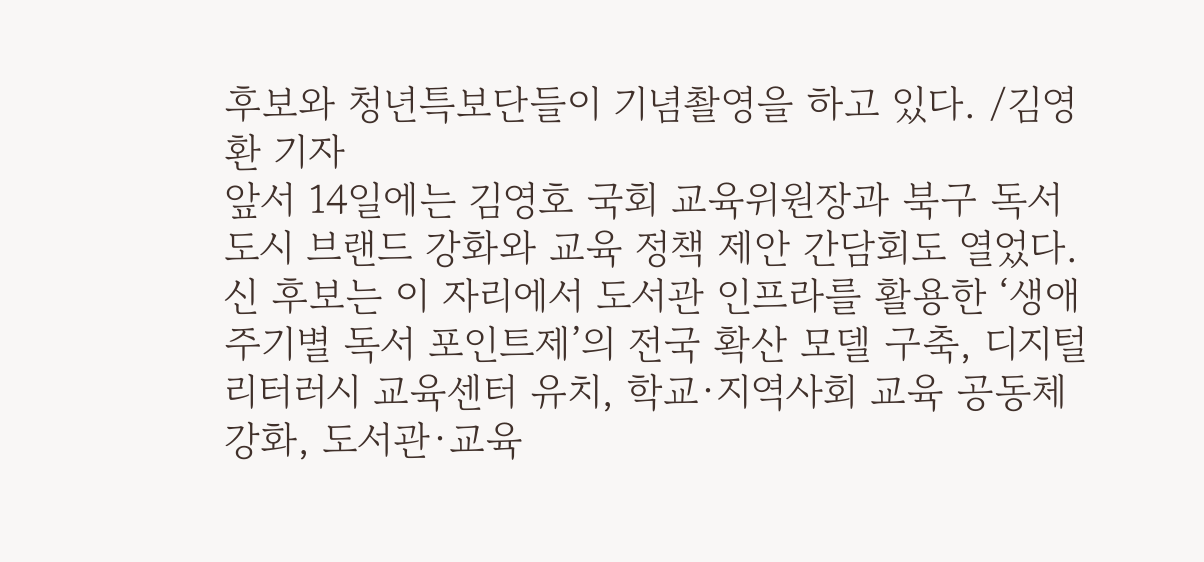후보와 청년특보단들이 기념촬영을 하고 있다. /김영환 기자
앞서 14일에는 김영호 국회 교육위원장과 북구 독서도시 브랜드 강화와 교육 정책 제안 간담회도 열었다. 신 후보는 이 자리에서 도서관 인프라를 활용한 ‘생애주기별 독서 포인트제’의 전국 확산 모델 구축, 디지털 리터러시 교육센터 유치, 학교·지역사회 교육 공동체 강화, 도서관·교육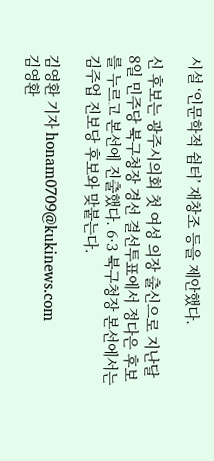시설 ‘인문학적 쉼터’ 재창조 등을 제안했다.

신 후보는 광주시의회 첫 여성 의장 출신으로 지난달 8일 민주당 북구청장 경선 결선투표에서 정다은 후보를 누르고 본선에 진출했다. 6·3 북구청장 본선에서는 김주업 진보당 후보와 맞붙는다.

김영환 기자 honam0709@kukinews.com
김영환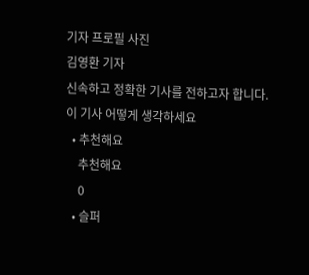기자 프로필 사진
김영환 기자
신속하고 정확한 기사를 전하고자 합니다.
이 기사 어떻게 생각하세요
  • 추천해요
    추천해요
    0
  • 슬퍼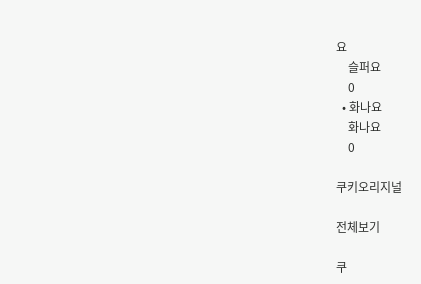요
    슬퍼요
    0
  • 화나요
    화나요
    0

쿠키오리지널

전체보기

쿠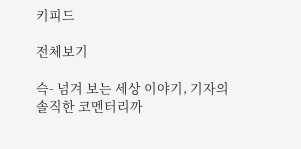키피드

전체보기

슥- 넘겨 보는 세상 이야기, 기자의 솔직한 코멘터리까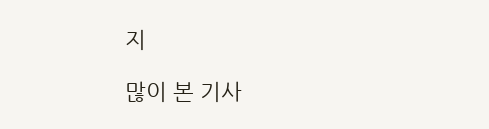지

많이 본 기사